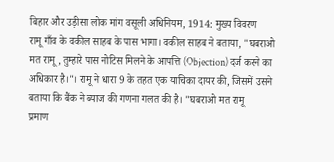बिहार और उड़ीसा लोक मांग वसूली अधिनियम, 1914: मुख्य विवरण
रामू गाँव के वकील साहब के पास भागा। वकील साहब ने बताया, "घबराओ मत रामू, तुम्हारे पास नोटिस मिलने के आपत्ति (Objection) दर्ज करने का अधिकार है।"। रामू ने धारा 9 के तहत एक याचिका दायर की, जिसमें उसने बताया कि बैंक ने ब्याज की गणना गलत की है। "घबराओ मत रामू
प्रमाण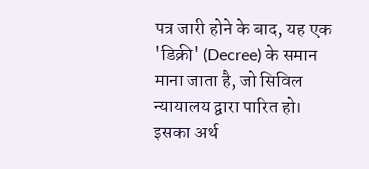पत्र जारी होने के बाद, यह एक 'डिक्री' (Decree) के समान माना जाता है, जो सिविल न्यायालय द्वारा पारित हो। इसका अर्थ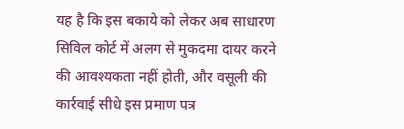यह है कि इस बकाये को लेकर अब साधारण सिविल कोर्ट में अलग से मुकदमा दायर करने की आवश्यकता नहीं होती, और वसूली की कार्रवाई सीधे इस प्रमाण पत्र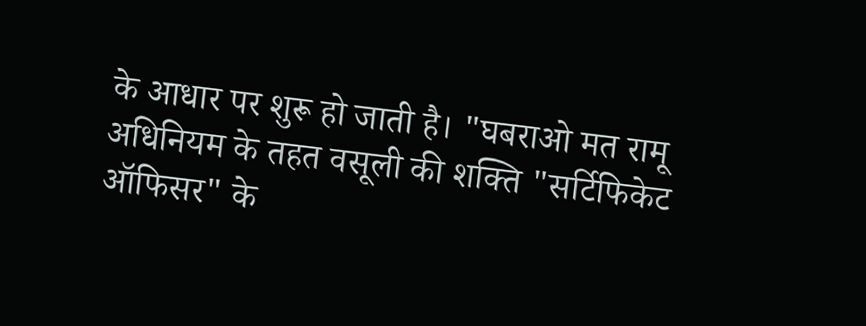के आधार पर शुरू हो जाती है। "घबराओ मत रामू
अधिनियम के तहत वसूली की शक्ति "सर्टिफिकेट ऑफिसर" के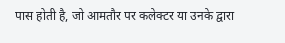पास होती है, जो आमतौर पर कलेक्टर या उनके द्वारा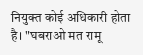नियुक्त कोई अधिकारी होता है। "घबराओ मत रामू